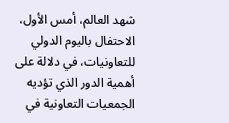شهد العالم، أمس الأول، الاحتفال باليوم الدولي للتعاونيات، في دلالة على أهمية الدور الذي تؤديه الجمعيات التعاونية في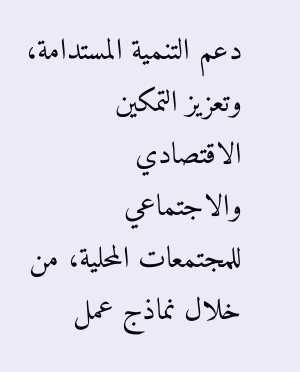دعم التنمية المستدامة، وتعزيز التمكين الاقتصادي والاجتماعي للمجتمعات المحلية، من خلال نماذج عمل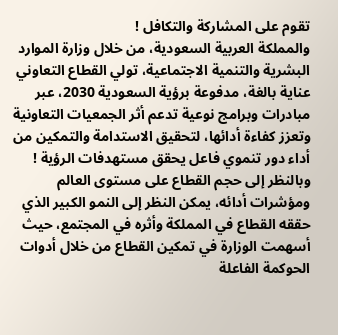تقوم على المشاركة والتكافل !
والمملكة العربية السعودية، من خلال وزارة الموارد البشرية والتنمية الاجتماعية، تولي القطاع التعاوني عناية بالغة، مدفوعة برؤية السعودية 2030، عبر مبادرات وبرامج نوعية تدعم أثر الجمعيات التعاونية وتعزز كفاءة أدائها، لتحقيق الاستدامة والتمكين من أداء دور تنموي فاعل يحقق مستهدفات الرؤية !
وبالنظر إلى حجم القطاع على مستوى العالم ومؤشرات أدائه، يمكن النظر إلى النمو الكبير الذي حققه القطاع في المملكة وأثره في المجتمع، حيث أسهمت الوزارة في تمكين القطاع من خلال أدوات الحوكمة الفاعلة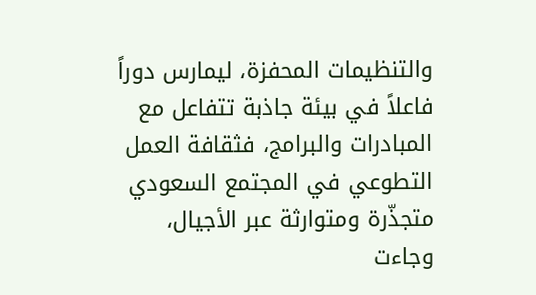والتنظيمات المحفزة، ليمارس دوراً فاعلاً في بيئة جاذبة تتفاعل مع المبادرات والبرامج، فثقافة العمل التطوعي في المجتمع السعودي متجذّرة ومتوارثة عبر الأجيال، وجاءت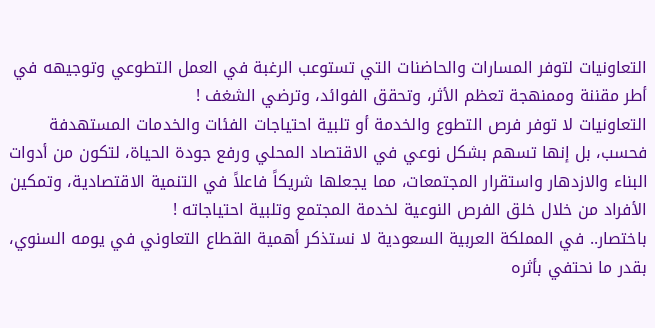التعاونيات لتوفر المسارات والحاضنات التي تستوعب الرغبة في العمل التطوعي وتوجيهه في أطر مقننة وممنهجة تعظم الأثر، وتحقق الفوائد، وترضي الشغف !
التعاونيات لا توفر فرص التطوع والخدمة أو تلبية احتياجات الفئات والخدمات المستهدفة فحسب، بل إنها تسهم بشكل نوعي في الاقتصاد المحلي ورفع جودة الحياة، لتكون من أدوات البناء والازدهار واستقرار المجتمعات، مما يجعلها شريكاً فاعلاً في التنمية الاقتصادية، وتمكين الأفراد من خلال خلق الفرص النوعية لخدمة المجتمع وتلبية احتياجاته !
باختصار.. في المملكة العربية السعودية لا نستذكر أهمية القطاع التعاوني في يومه السنوي، بقدر ما نحتفي بأثره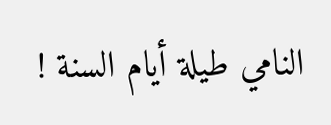النامي طيلة أيام السنة !